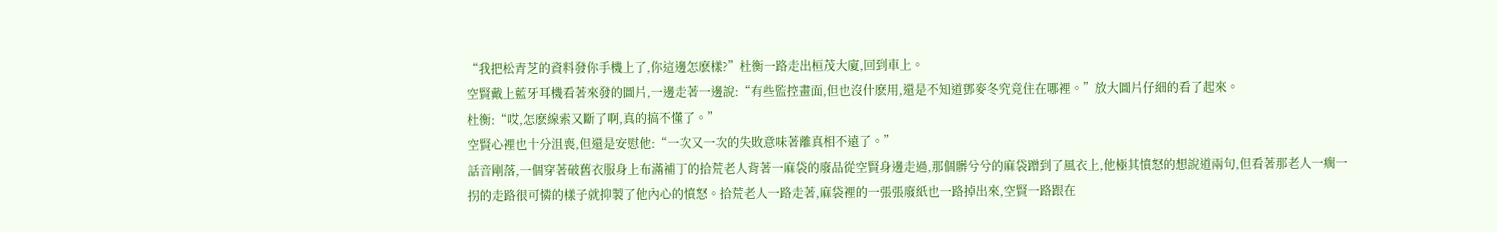“我把松青芝的資料發你手機上了,你這邊怎麽樣?”杜衡一路走出桓茂大廈,回到車上。
空賢戴上藍牙耳機看著來發的圖片,一邊走著一邊說:“有些監控畫面,但也沒什麽用,還是不知道鄧麥冬究竟住在哪裡。”放大圖片仔細的看了起來。
杜衡:“哎,怎麽線索又斷了啊,真的搞不懂了。”
空賢心裡也十分沮喪,但還是安慰他:“一次又一次的失敗意味著離真相不遠了。”
話音剛落,一個穿著破舊衣服身上布滿補丁的拾荒老人背著一麻袋的廢品從空賢身邊走過,那個髒兮兮的麻袋蹭到了風衣上,他極其憤怒的想說道兩句,但看著那老人一瘸一拐的走路很可憐的樣子就抑製了他內心的憤怒。拾荒老人一路走著,麻袋裡的一張張廢紙也一路掉出來,空賢一路跟在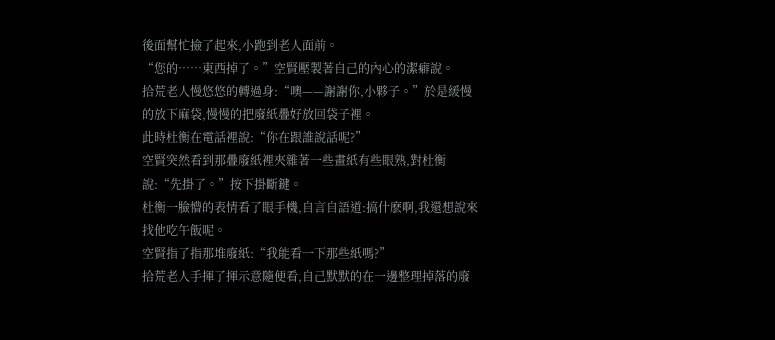後面幫忙撿了起來,小跑到老人面前。
“您的……東西掉了。”空賢壓製著自己的內心的潔癖說。
拾荒老人慢悠悠的轉過身:“噢——謝謝你,小夥子。”於是緩慢的放下麻袋,慢慢的把廢紙疊好放回袋子裡。
此時杜衡在電話裡說:“你在跟誰說話呢?”
空賢突然看到那疊廢紙裡夾雜著一些畫紙有些眼熟,對杜衡說:“先掛了。”按下掛斷鍵。
杜衡一臉懵的表情看了眼手機,自言自語道:搞什麽啊,我還想說來找他吃午飯呢。
空賢指了指那堆廢紙:“我能看一下那些紙嗎?”
拾荒老人手揮了揮示意隨便看,自己默默的在一邊整理掉落的廢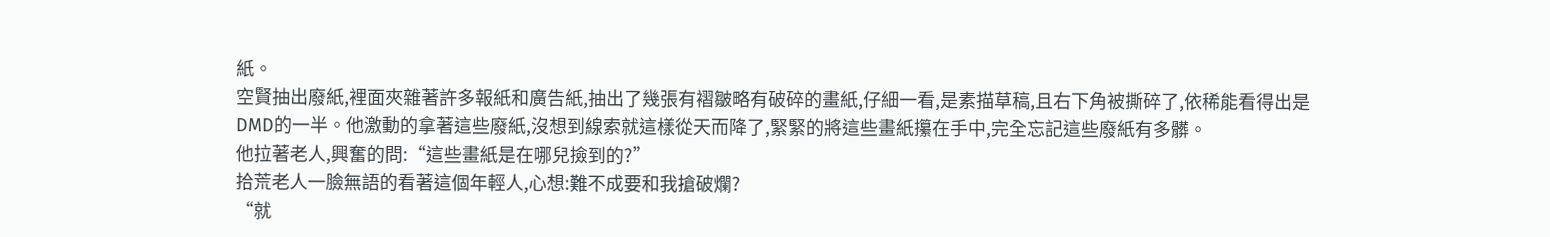紙。
空賢抽出廢紙,裡面夾雜著許多報紙和廣告紙,抽出了幾張有褶皺略有破碎的畫紙,仔細一看,是素描草稿,且右下角被撕碎了,依稀能看得出是DMD的一半。他激動的拿著這些廢紙,沒想到線索就這樣從天而降了,緊緊的將這些畫紙攥在手中,完全忘記這些廢紙有多髒。
他拉著老人,興奮的問:“這些畫紙是在哪兒撿到的?”
拾荒老人一臉無語的看著這個年輕人,心想:難不成要和我搶破爛?
“就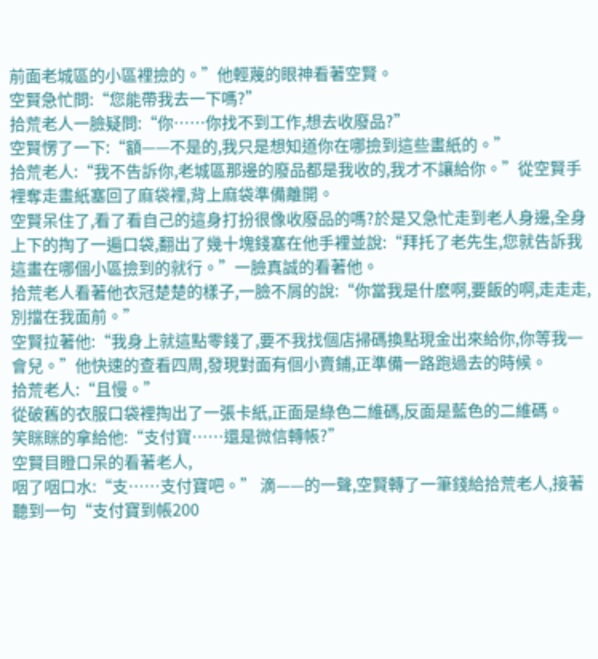前面老城區的小區裡撿的。”他輕蔑的眼神看著空賢。
空賢急忙問:“您能帶我去一下嗎?”
拾荒老人一臉疑問:“你……你找不到工作,想去收廢品?”
空賢愣了一下:“額——不是的,我只是想知道你在哪撿到這些畫紙的。”
拾荒老人:“我不告訴你,老城區那邊的廢品都是我收的,我才不讓給你。”從空賢手裡奪走畫紙塞回了麻袋裡,背上麻袋準備離開。
空賢呆住了,看了看自己的這身打扮很像收廢品的嗎?於是又急忙走到老人身邊,全身上下的掏了一遍口袋,翻出了幾十塊錢塞在他手裡並說:“拜托了老先生,您就告訴我這畫在哪個小區撿到的就行。”一臉真誠的看著他。
拾荒老人看著他衣冠楚楚的樣子,一臉不屑的說:“你當我是什麽啊,要飯的啊,走走走,別擋在我面前。”
空賢拉著他:“我身上就這點零錢了,要不我找個店掃碼換點現金出來給你,你等我一會兒。”他快速的查看四周,發現對面有個小賣鋪,正準備一路跑過去的時候。
拾荒老人:“且慢。”
從破舊的衣服口袋裡掏出了一張卡紙,正面是綠色二維碼,反面是藍色的二維碼。
笑眯眯的拿給他:“支付寶……還是微信轉帳?”
空賢目瞪口呆的看著老人,
咽了咽口水:“支……支付寶吧。” 滴——的一聲,空賢轉了一筆錢給拾荒老人,接著聽到一句“支付寶到帳200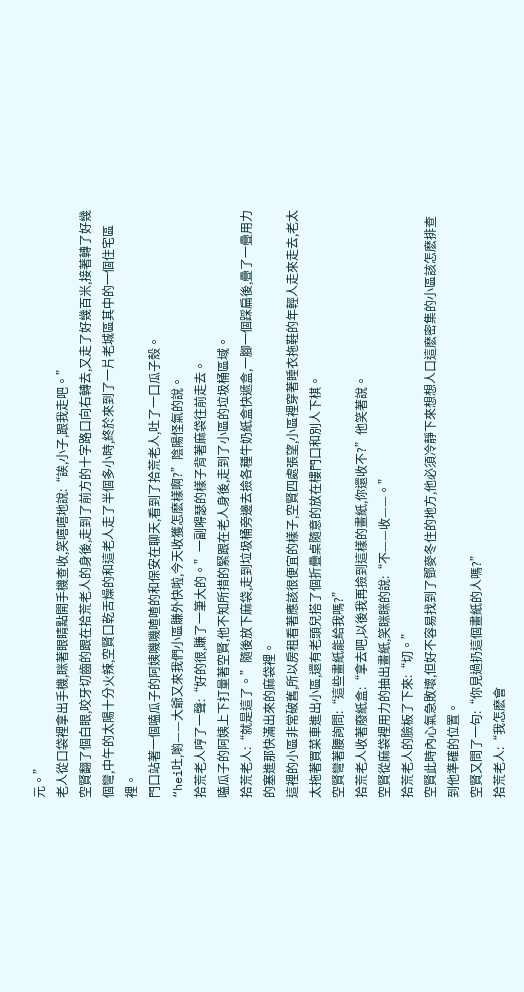元。”
老人從口袋裡拿出手機,眯著眼睛點開手機查收,笑嘻嘻地說:“誒,小子,跟我走吧。”
空賢翻了個白眼,咬牙切齒的跟在拾荒老人的身後,走到了前方的十字路口向右轉去,又走了好幾百米,接著轉了好幾個彎,中午的太陽十分火辣,空賢口乾舌燥的和這老人走了半個多小時,終於來到了一片老城區其中的一個住宅區裡。
門口站著一個嗑瓜子的阿姨嘰嘰喳喳的和保安在聊天,看到了拾荒老人,吐了一口瓜子殼。
“hei吐,喲——大爺又來我們小區賺外快啦,今天收獲怎麽樣啊?”陰陽怪氣的說。
拾荒老人哼了一聲:“好的很,賺了一筆大的。”一副嘚瑟的樣子背著麻袋往前走去。
嗑瓜子的阿姨上下打量著空賢,他不知所措的緊跟在老人身後,走到了小區的垃圾桶區域。
拾荒老人:“就是這了。”隨後放下麻袋,走到垃圾桶旁邊去撿各種牛奶紙盒快遞盒,一腳一個踩扁後,疊了一疊用力的塞進那快滿出來的麻袋裡。
這裡的小區非常破舊,所以房租看著應該很便宜的樣子,空賢四處張望,小區裡穿著睡衣拖鞋的年輕人走來走去,老太太拖著買菜車進出小區,還有老頭兒搭了個折疊桌隨意的放在樓門口和別人下棋。
空賢彎著腰詢問:“這些畫紙能給我嗎?”
拾荒老人收著廢紙盒:“拿去吧,以後我再撿到這樣的畫紙,你還收不?”他笑著說。
空賢從麻袋裡用力的抽出畫紙,笑眯眯的說:“不——收——。”
拾荒老人的臉板了下來:“切。”
空賢此時內心氣急敗壞,但好不容易找到了鄧麥冬住的地方,他必須冷靜下來想想人口這麽密集的小區該怎麽排查到他準確的位置。
空賢又問了一句:“你見過扔這個畫紙的人嗎?”
拾荒老人:“我怎麽會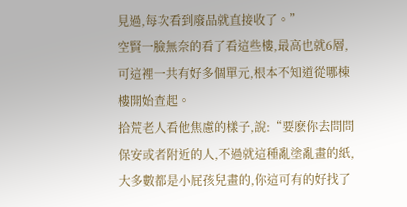見過,每次看到廢品就直接收了。”
空賢一臉無奈的看了看這些樓,最高也就6層,可這裡一共有好多個單元,根本不知道從哪棟樓開始查起。
拾荒老人看他焦慮的樣子,說:“要麽你去問問保安或者附近的人,不過就這種亂塗亂畫的紙,大多數都是小屁孩兒畫的,你這可有的好找了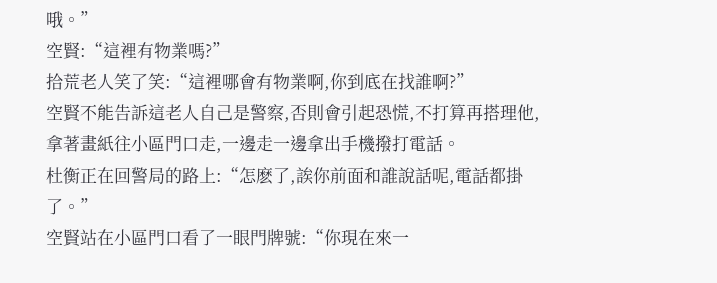哦。”
空賢:“這裡有物業嗎?”
拾荒老人笑了笑:“這裡哪會有物業啊,你到底在找誰啊?”
空賢不能告訴這老人自己是警察,否則會引起恐慌,不打算再搭理他,拿著畫紙往小區門口走,一邊走一邊拿出手機撥打電話。
杜衡正在回警局的路上:“怎麽了,誒你前面和誰說話呢,電話都掛了。”
空賢站在小區門口看了一眼門牌號:“你現在來一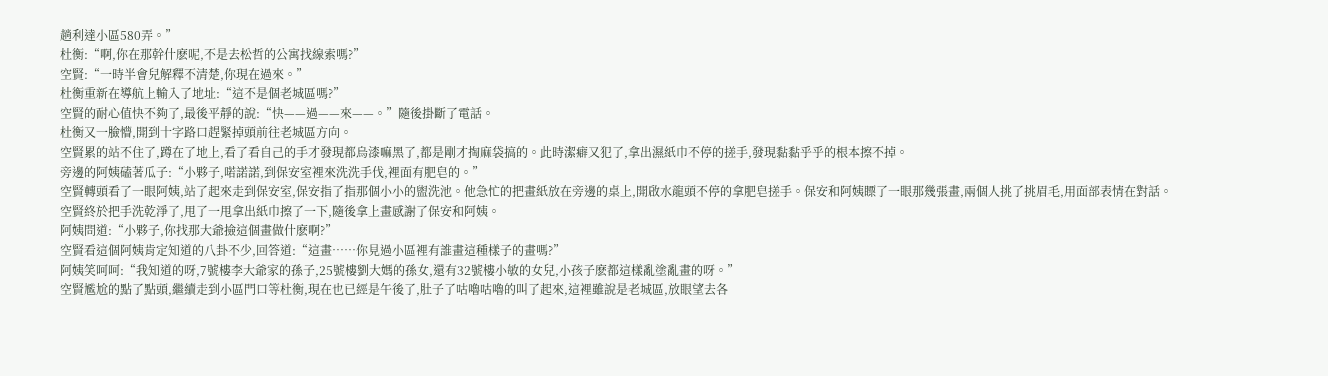趟利達小區580弄。”
杜衡:“啊,你在那幹什麽呢,不是去松哲的公寓找線索嗎?”
空賢:“一時半會兒解釋不清楚,你現在過來。”
杜衡重新在導航上輸入了地址:“這不是個老城區嗎?”
空賢的耐心值快不夠了,最後平靜的說:“快——過——來——。”隨後掛斷了電話。
杜衡又一臉懵,開到十字路口趕緊掉頭前往老城區方向。
空賢累的站不住了,蹲在了地上,看了看自己的手才發現都烏漆嘛黑了,都是剛才掏麻袋搞的。此時潔癖又犯了,拿出濕紙巾不停的搓手,發現黏黏乎乎的根本擦不掉。
旁邊的阿姨磕著瓜子:“小夥子,喏諾諾,到保安室裡來洗洗手伐,裡面有肥皂的。”
空賢轉頭看了一眼阿姨,站了起來走到保安室,保安指了指那個小小的盥洗池。他急忙的把畫紙放在旁邊的桌上,開啟水龍頭不停的拿肥皂搓手。保安和阿姨瞟了一眼那幾張畫,兩個人挑了挑眉毛,用面部表情在對話。
空賢終於把手洗乾淨了,甩了一甩拿出紙巾擦了一下,隨後拿上畫感謝了保安和阿姨。
阿姨問道:“小夥子,你找那大爺撿這個畫做什麽啊?”
空賢看這個阿姨肯定知道的八卦不少,回答道:“這畫……你見過小區裡有誰畫這種樣子的畫嗎?”
阿姨笑呵呵:“我知道的呀,7號樓李大爺家的孫子,25號樓劉大媽的孫女,還有32號樓小敏的女兒,小孩子麽都這樣亂塗亂畫的呀。”
空賢尷尬的點了點頭,繼續走到小區門口等杜衡,現在也已經是午後了,肚子了咕嚕咕嚕的叫了起來,這裡雖說是老城區,放眼望去各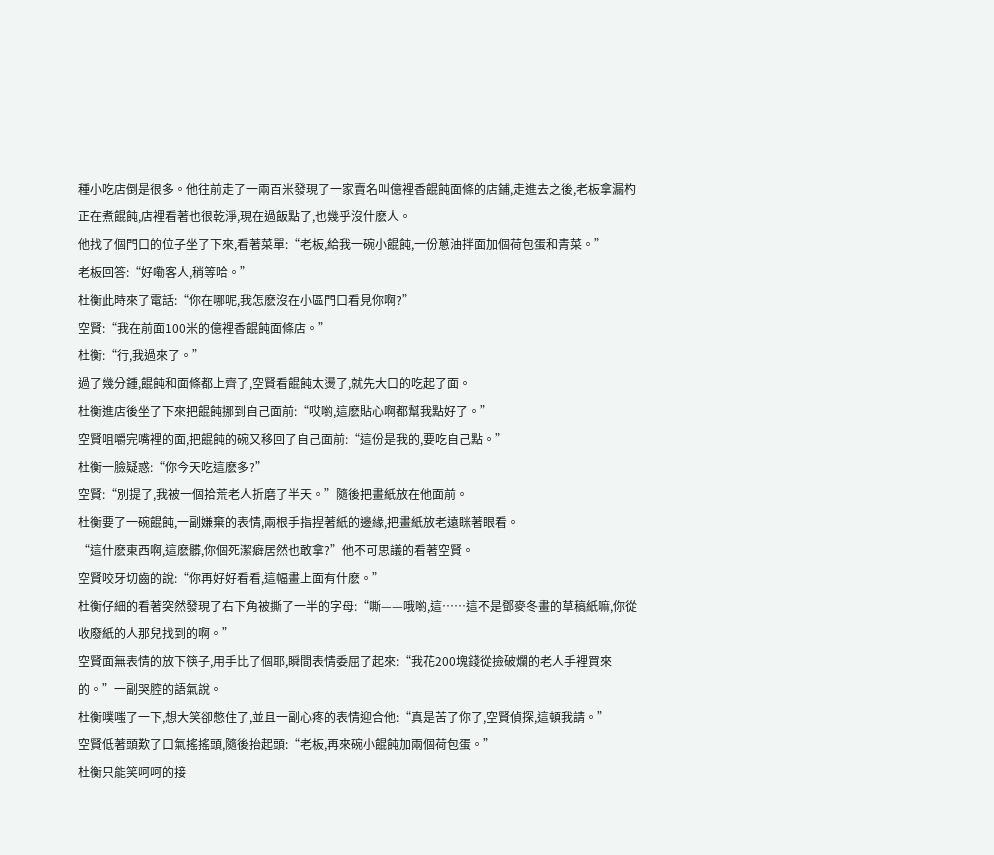種小吃店倒是很多。他往前走了一兩百米發現了一家賣名叫億裡香餛飩面條的店鋪,走進去之後,老板拿漏杓正在煮餛飩,店裡看著也很乾淨,現在過飯點了,也幾乎沒什麽人。
他找了個門口的位子坐了下來,看著菜單:“老板,給我一碗小餛飩,一份蔥油拌面加個荷包蛋和青菜。”
老板回答:“好嘞客人,稍等哈。”
杜衡此時來了電話:“你在哪呢,我怎麽沒在小區門口看見你啊?”
空賢:“我在前面100米的億裡香餛飩面條店。”
杜衡:“行,我過來了。”
過了幾分鍾,餛飩和面條都上齊了,空賢看餛飩太燙了,就先大口的吃起了面。
杜衡進店後坐了下來把餛飩挪到自己面前:“哎喲,這麽貼心啊都幫我點好了。”
空賢咀嚼完嘴裡的面,把餛飩的碗又移回了自己面前:“這份是我的,要吃自己點。”
杜衡一臉疑惑:“你今天吃這麽多?”
空賢:“別提了,我被一個拾荒老人折磨了半天。”隨後把畫紙放在他面前。
杜衡要了一碗餛飩,一副嫌棄的表情,兩根手指捏著紙的邊緣,把畫紙放老遠眯著眼看。
“這什麽東西啊,這麽髒,你個死潔癖居然也敢拿?”他不可思議的看著空賢。
空賢咬牙切齒的說:“你再好好看看,這幅畫上面有什麽。”
杜衡仔細的看著突然發現了右下角被撕了一半的字母:“嘶——哦喲,這……這不是鄧麥冬畫的草稿紙嘛,你從收廢紙的人那兒找到的啊。”
空賢面無表情的放下筷子,用手比了個耶,瞬間表情委屈了起來:“我花200塊錢從撿破爛的老人手裡買來的。”一副哭腔的語氣說。
杜衡噗嗤了一下,想大笑卻憋住了,並且一副心疼的表情迎合他:“真是苦了你了,空賢偵探,這頓我請。”
空賢低著頭歎了口氣搖搖頭,隨後抬起頭:“老板,再來碗小餛飩加兩個荷包蛋。”
杜衡只能笑呵呵的接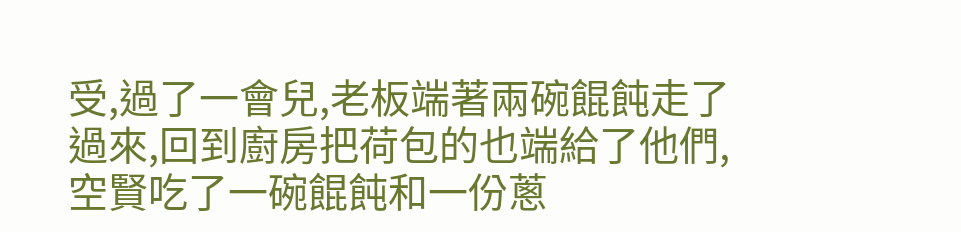受,過了一會兒,老板端著兩碗餛飩走了過來,回到廚房把荷包的也端給了他們,空賢吃了一碗餛飩和一份蔥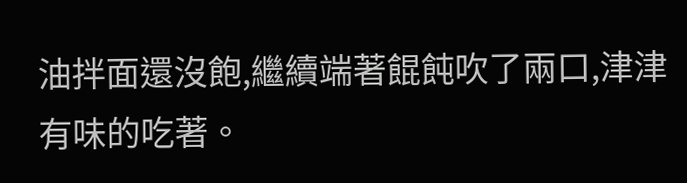油拌面還沒飽,繼續端著餛飩吹了兩口,津津有味的吃著。